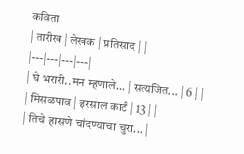कविता
| तारीख | लेखक | प्रतिसाद | |
|---|---|---|---|
| घे भरारी..मन म्हणाले... | सत्यजित... | 6 | |
| मिसळपाव | इरसाल कार्टं | 13 | |
| तिचे हासणे चांदण्याचा चुरा... |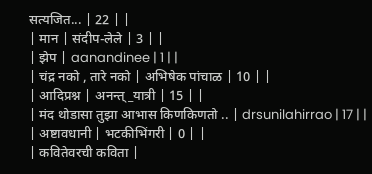सत्यजित... | 22 | |
| मान | संदीप-लेले | 3 | |
| झेप | aanandinee | 1 | |
| चंद्र नको , तारे नको | अभिषेक पांचाळ | 10 | |
| आदिप्रश्न | अनन्त्_यात्री | 15 | |
| मंद थोडासा तुझा आभास किणकिणतो .. | drsunilahirrao | 17 | |
| अष्टावधानी | भटकीभिंगरी | 0 | |
| कवितेवरची कविता |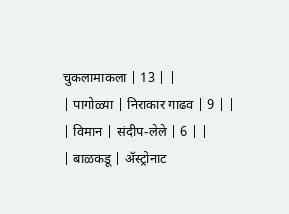चुकलामाकला | 13 | |
| पागोळ्या | निराकार गाढव | 9 | |
| विमान | संदीप-लेले | 6 | |
| बाळकडू | ॲस्ट्रोनाट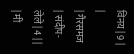विनय | 9 | |
| गैरसमज | संदीप-लेले | 4 | |
| मी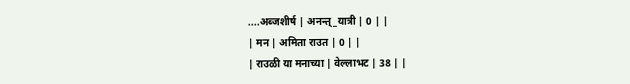....अब्जशीर्ष | अनन्त्_यात्री | 0 | |
| मन | अमिता राउत | 0 | |
| राउळी या मनाच्या | वेल्लाभट | 38 | |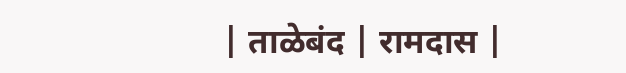| ताळेबंद | रामदास |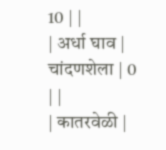10 | |
| अर्धा घाव | चांदणशेला | 0 | |
| कातरवेळी |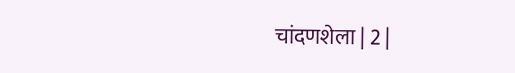चांदणशेला | 2 |